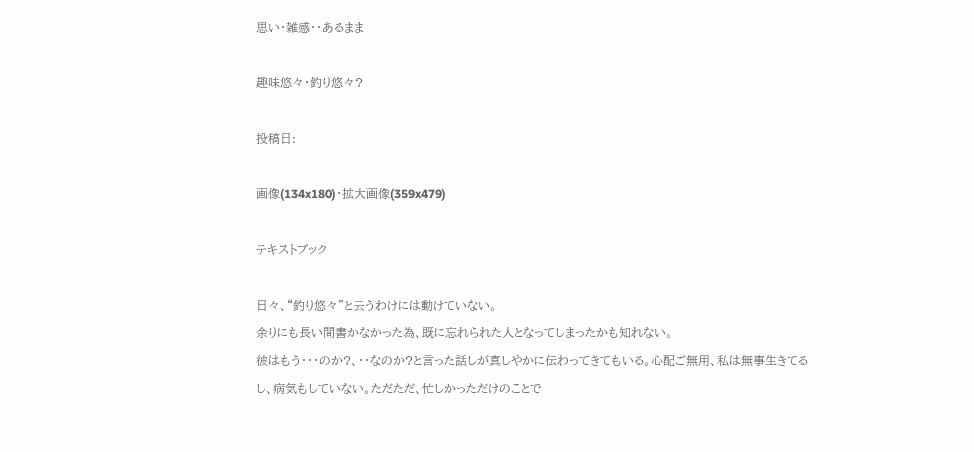思い・雑感・・あるまま

趣味悠々・釣り悠々?

投稿日:

画像(134x180)・拡大画像(359x479)

テキストブック

日々、“釣り悠々”と云うわけには動けていない。
余りにも長い間書かなかった為、既に忘れられた人となってしまったかも知れない。
彼はもう・・・のか?、・・なのか?と言った話しが真しやかに伝わってきてもいる。心配ご無用、私は無事生きてるし、病気もしていない。ただただ、忙しかっただけのことで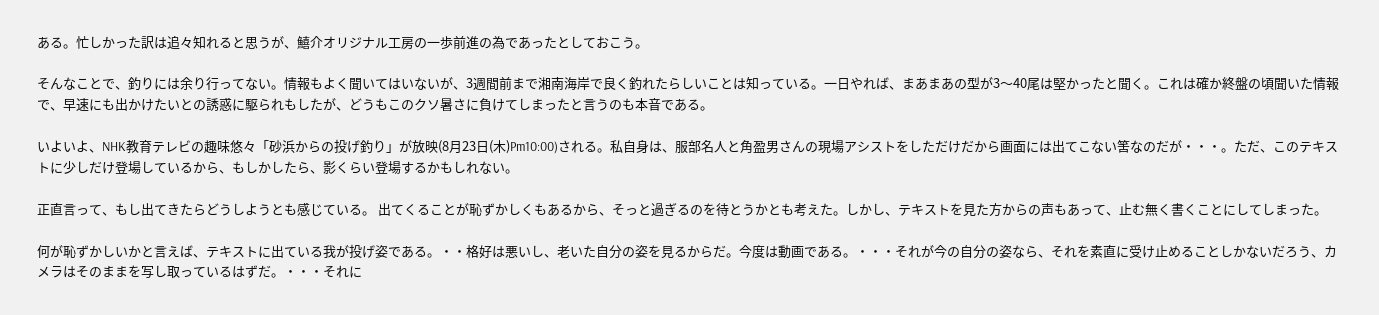ある。忙しかった訳は追々知れると思うが、鱚介オリジナル工房の一歩前進の為であったとしておこう。

そんなことで、釣りには余り行ってない。情報もよく聞いてはいないが、3週間前まで湘南海岸で良く釣れたらしいことは知っている。一日やれば、まあまあの型が3〜40尾は堅かったと聞く。これは確か終盤の頃聞いた情報で、早速にも出かけたいとの誘惑に駆られもしたが、どうもこのクソ暑さに負けてしまったと言うのも本音である。

いよいよ、NHK教育テレビの趣味悠々「砂浜からの投げ釣り」が放映(8月23日(木)Pm10:00)される。私自身は、服部名人と角盈男さんの現場アシストをしただけだから画面には出てこない筈なのだが・・・。ただ、このテキストに少しだけ登場しているから、もしかしたら、影くらい登場するかもしれない。

正直言って、もし出てきたらどうしようとも感じている。 出てくることが恥ずかしくもあるから、そっと過ぎるのを待とうかとも考えた。しかし、テキストを見た方からの声もあって、止む無く書くことにしてしまった。

何が恥ずかしいかと言えば、テキストに出ている我が投げ姿である。・・格好は悪いし、老いた自分の姿を見るからだ。今度は動画である。・・・それが今の自分の姿なら、それを素直に受け止めることしかないだろう、カメラはそのままを写し取っているはずだ。・・・それに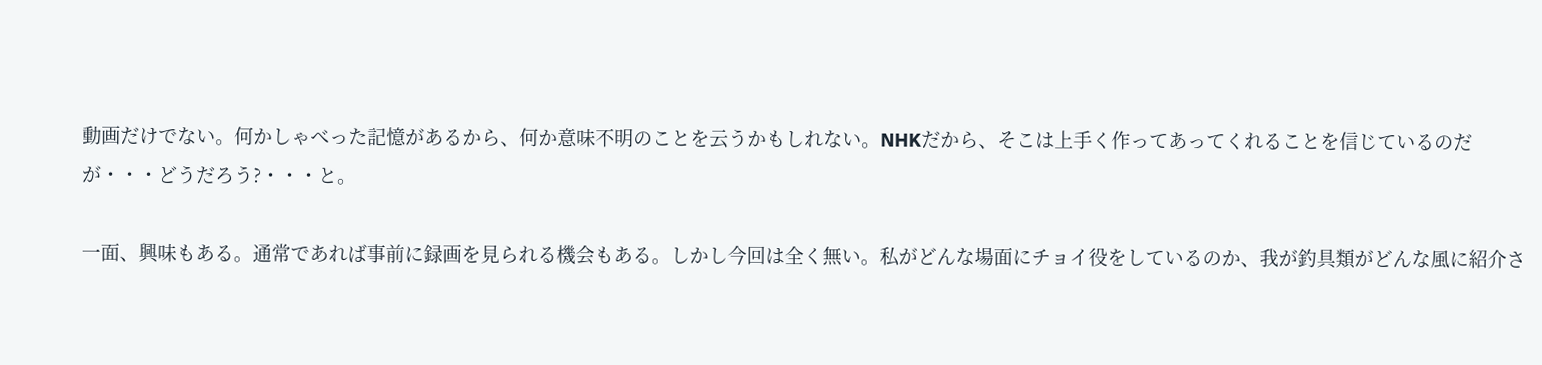動画だけでない。何かしゃべった記憶があるから、何か意味不明のことを云うかもしれない。NHKだから、そこは上手く作ってあってくれることを信じているのだが・・・どうだろう?・・・と。

一面、興味もある。通常であれば事前に録画を見られる機会もある。しかし今回は全く無い。私がどんな場面にチョイ役をしているのか、我が釣具類がどんな風に紹介さ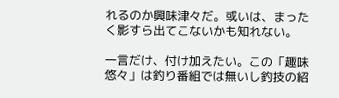れるのか興味津々だ。或いは、まったく影すら出てこないかも知れない。

一言だけ、付け加えたい。この「趣味悠々」は釣り番組では無いし釣技の紹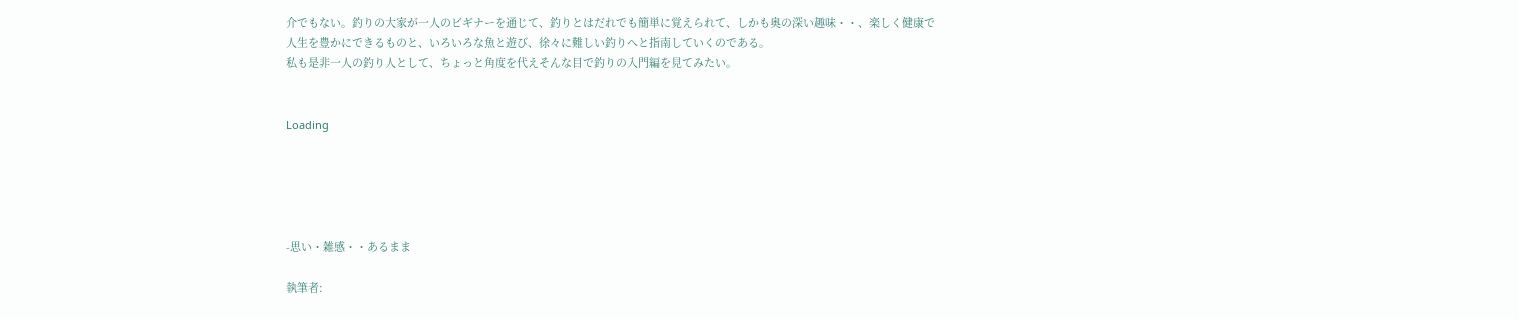介でもない。釣りの大家が一人のビギナーを通じて、釣りとはだれでも簡単に覚えられて、しかも奥の深い趣味・・、楽しく健康で人生を豊かにできるものと、いろいろな魚と遊び、徐々に難しい釣りへと指南していくのである。
私も是非一人の釣り人として、ちょっと角度を代えそんな目で釣りの入門編を見てみたい。


Loading





-思い・雑感・・あるまま

執筆者: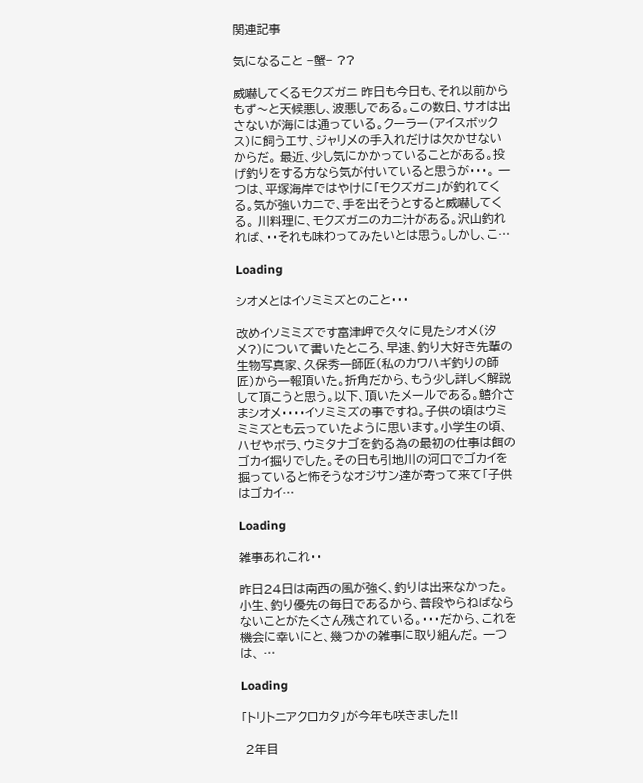関連記事

気になること −蟹− ??

威嚇してくるモクズガニ 昨日も今日も、それ以前からもず〜と天候悪し、波悪しである。この数日、サオは出さないが海には通っている。クーラー(アイスボックス)に飼うエサ、ジャリメの手入れだけは欠かせないからだ。 最近、少し気にかかっていることがある。投げ釣りをする方なら気が付いていると思うが・・・。 一つは、平塚海岸ではやけに「モクズガニ」が釣れてくる。気が強いカニで、手を出そうとすると威嚇してくる。 川料理に、モクズガニのカニ汁がある。沢山釣れれば、・・それも味わってみたいとは思う。しかし、こ…

Loading

シオメとはイソミミズとのこと・・・

改めイソミミズです富津岬で久々に見たシオメ(汐メ?)について書いたところ、早速、釣り大好き先輩の生物写真家、久保秀一師匠(私のカワハギ釣りの師匠)から一報頂いた。折角だから、もう少し詳しく解説して頂こうと思う。以下、頂いたメールである。鱚介さまシオメ・・・・イソミミズの事ですね。子供の頃はウミミミズとも云っていたように思います。小学生の頃、ハゼやボラ、ウミタナゴを釣る為の最初の仕事は餌のゴカイ掘りでした。その日も引地川の河口でゴカイを掘っていると怖そうなオジサン達が寄って来て「子供はゴカイ…

Loading

雑事あれこれ・・

昨日24日は南西の風が強く、釣りは出来なかった。小生、釣り優先の毎日であるから、普段やらねばならないことがたくさん残されている。・・・だから、これを機会に幸いにと、幾つかの雑事に取り組んだ。 一つは、 …

Loading

「トリトニアクロカタ」が今年も咲きました!!

 2年目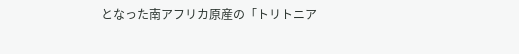となった南アフリカ原産の「トリトニア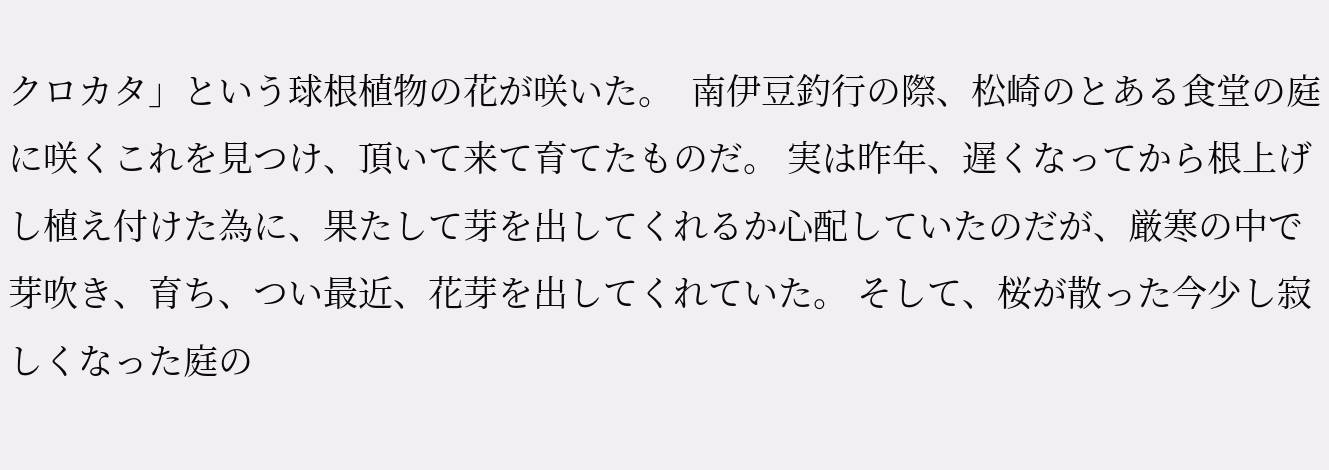クロカタ」という球根植物の花が咲いた。  南伊豆釣行の際、松崎のとある食堂の庭に咲くこれを見つけ、頂いて来て育てたものだ。 実は昨年、遅くなってから根上げし植え付けた為に、果たして芽を出してくれるか心配していたのだが、厳寒の中で芽吹き、育ち、つい最近、花芽を出してくれていた。 そして、桜が散った今少し寂しくなった庭の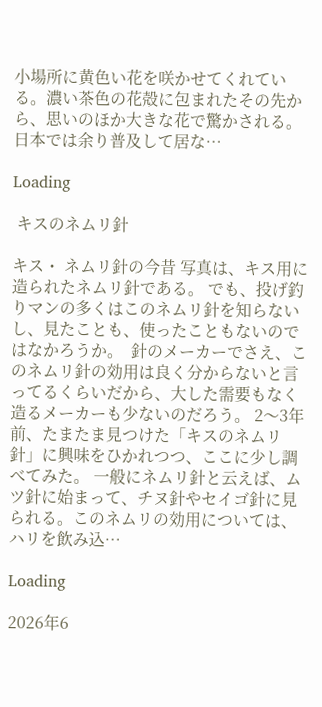小場所に黄色い花を咲かせてくれている。濃い茶色の花殻に包まれたその先から、思いのほか大きな花で驚かされる。 日本では余り普及して居な…

Loading

 キスのネムリ針

キス・ ネムリ針の今昔 写真は、キス用に造られたネムリ針である。 でも、投げ釣りマンの多くはこのネムリ針を知らないし、見たことも、使ったこともないのではなかろうか。  針のメーカーでさえ、このネムリ針の効用は良く分からないと言ってるくらいだから、大した需要もなく造るメーカーも少ないのだろう。 2〜3年前、たまたま見つけた「キスのネムリ針」に興味をひかれつつ、ここに少し調べてみた。 一般にネムリ針と云えば、ムツ針に始まって、チヌ針やセイゴ針に見られる。このネムリの効用については、ハリを飲み込…

Loading

2026年6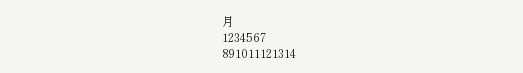月
1234567
891011121314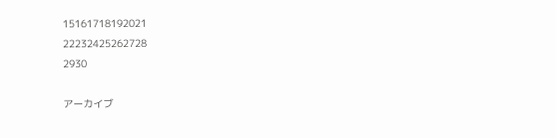15161718192021
22232425262728
2930

アーカイブ